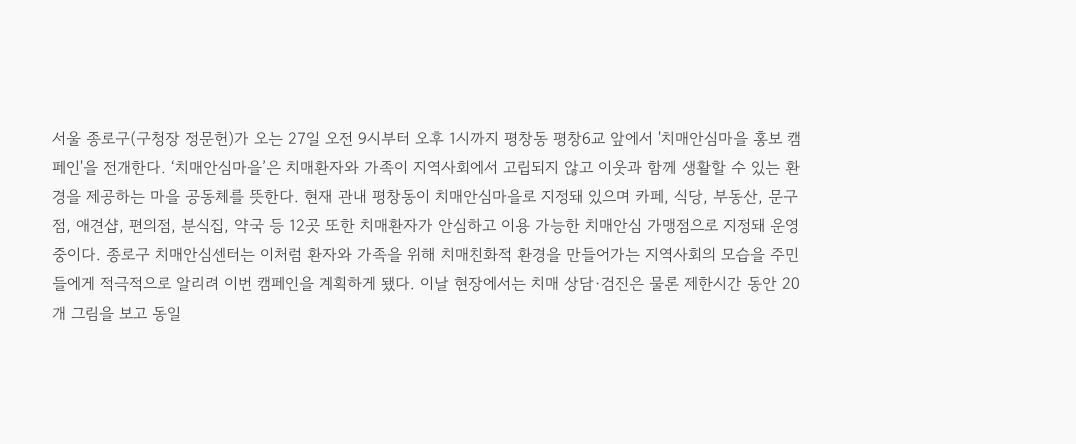서울 종로구(구청장 정문헌)가 오는 27일 오전 9시부터 오후 1시까지 평창동 평창6교 앞에서 '치매안심마을 홍보 캠페인'을 전개한다. ‘치매안심마을’은 치매환자와 가족이 지역사회에서 고립되지 않고 이웃과 함께 생활할 수 있는 환경을 제공하는 마을 공동체를 뜻한다. 현재 관내 평창동이 치매안심마을로 지정돼 있으며 카페, 식당, 부동산, 문구점, 애견샵, 편의점, 분식집, 약국 등 12곳 또한 치매환자가 안심하고 이용 가능한 치매안심 가맹점으로 지정돼 운영 중이다. 종로구 치매안심센터는 이처럼 환자와 가족을 위해 치매친화적 환경을 만들어가는 지역사회의 모습을 주민들에게 적극적으로 알리려 이번 캠페인을 계획하게 됐다. 이날 현장에서는 치매 상담·검진은 물론 제한시간 동안 20개 그림을 보고 동일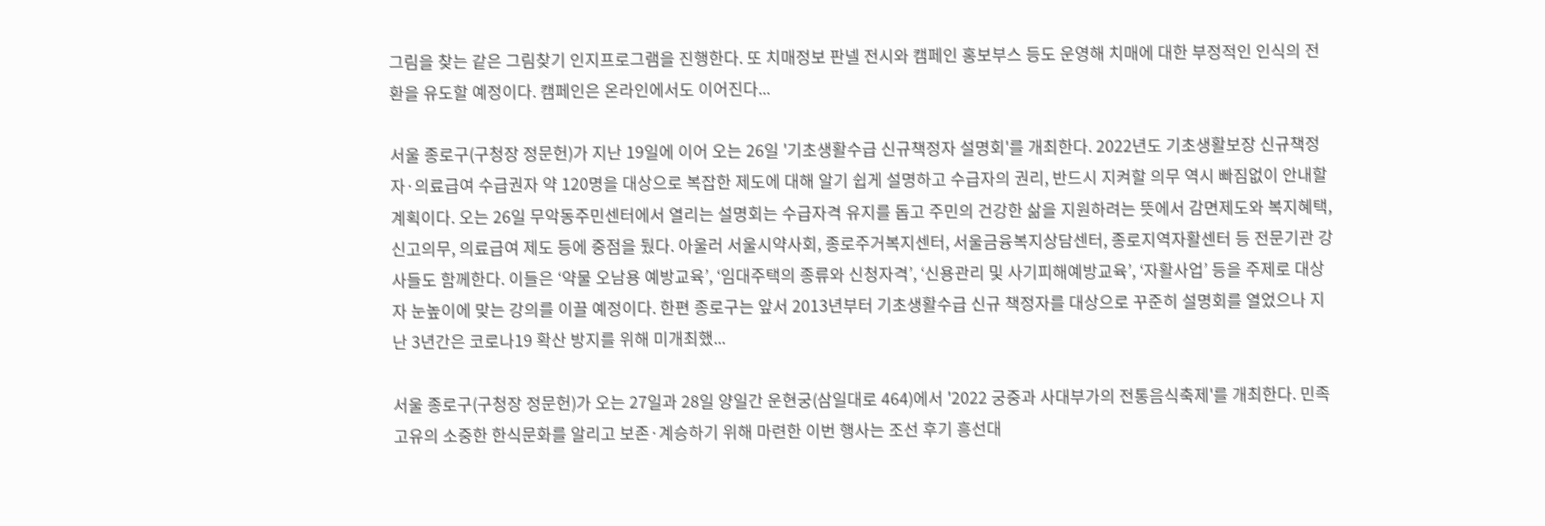그림을 찾는 같은 그림찾기 인지프로그램을 진행한다. 또 치매정보 판넬 전시와 캠페인 홍보부스 등도 운영해 치매에 대한 부정적인 인식의 전환을 유도할 예정이다. 캠페인은 온라인에서도 이어진다...

서울 종로구(구청장 정문헌)가 지난 19일에 이어 오는 26일 '기초생활수급 신규책정자 설명회'를 개최한다. 2022년도 기초생활보장 신규책정자·의료급여 수급권자 약 120명을 대상으로 복잡한 제도에 대해 알기 쉽게 설명하고 수급자의 권리, 반드시 지켜할 의무 역시 빠짐없이 안내할 계획이다. 오는 26일 무악동주민센터에서 열리는 설명회는 수급자격 유지를 돕고 주민의 건강한 삶을 지원하려는 뜻에서 감면제도와 복지혜택, 신고의무, 의료급여 제도 등에 중점을 뒀다. 아울러 서울시약사회, 종로주거복지센터, 서울금융복지상담센터, 종로지역자활센터 등 전문기관 강사들도 함께한다. 이들은 ‘약물 오남용 예방교육’, ‘임대주택의 종류와 신청자격’, ‘신용관리 및 사기피해예방교육’, ‘자활사업’ 등을 주제로 대상자 눈높이에 맞는 강의를 이끌 예정이다. 한편 종로구는 앞서 2013년부터 기초생활수급 신규 책정자를 대상으로 꾸준히 설명회를 열었으나 지난 3년간은 코로나19 확산 방지를 위해 미개최했...

서울 종로구(구청장 정문헌)가 오는 27일과 28일 양일간 운현궁(삼일대로 464)에서 '2022 궁중과 사대부가의 전통음식축제'를 개최한다. 민족 고유의 소중한 한식문화를 알리고 보존·계승하기 위해 마련한 이번 행사는 조선 후기 흥선대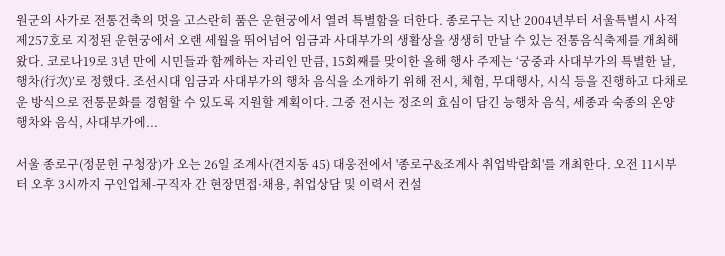원군의 사가로 전통건축의 멋을 고스란히 품은 운현궁에서 열려 특별함을 더한다. 종로구는 지난 2004년부터 서울특별시 사적 제257호로 지정된 운현궁에서 오랜 세월을 뛰어넘어 임금과 사대부가의 생활상을 생생히 만날 수 있는 전통음식축제를 개최해 왔다. 코로나19로 3년 만에 시민들과 함께하는 자리인 만큼, 15회째를 맞이한 올해 행사 주제는 ‘궁중과 사대부가의 특별한 날, 행차(行次)’로 정했다. 조선시대 임금과 사대부가의 행차 음식을 소개하기 위해 전시, 체험, 무대행사, 시식 등을 진행하고 다채로운 방식으로 전통문화를 경험할 수 있도록 지원할 계획이다. 그중 전시는 정조의 효심이 담긴 능행차 음식, 세종과 숙종의 온양 행차와 음식, 사대부가에...

서울 종로구(정문헌 구청장)가 오는 26일 조계사(견지동 45) 대웅전에서 '종로구&조계사 취업박람회'를 개최한다. 오전 11시부터 오후 3시까지 구인업체-구직자 간 현장면접·채용, 취업상담 및 이력서 컨설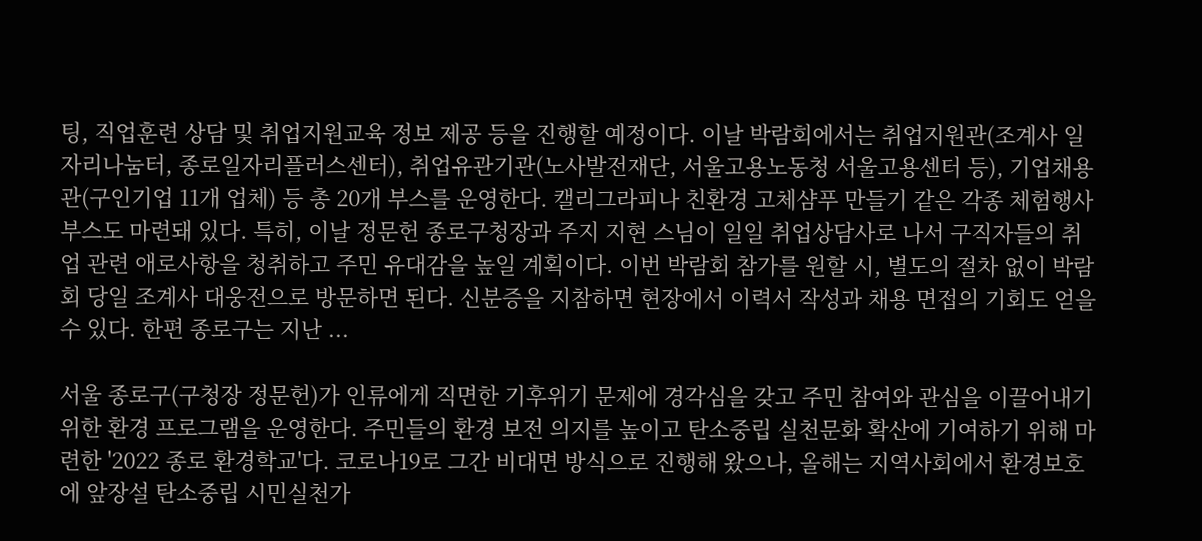팅, 직업훈련 상담 및 취업지원교육 정보 제공 등을 진행할 예정이다. 이날 박람회에서는 취업지원관(조계사 일자리나눔터, 종로일자리플러스센터), 취업유관기관(노사발전재단, 서울고용노동청 서울고용센터 등), 기업채용관(구인기업 11개 업체) 등 총 20개 부스를 운영한다. 캘리그라피나 친환경 고체샴푸 만들기 같은 각종 체험행사 부스도 마련돼 있다. 특히, 이날 정문헌 종로구청장과 주지 지현 스님이 일일 취업상담사로 나서 구직자들의 취업 관련 애로사항을 청취하고 주민 유대감을 높일 계획이다. 이번 박람회 참가를 원할 시, 별도의 절차 없이 박람회 당일 조계사 대웅전으로 방문하면 된다. 신분증을 지참하면 현장에서 이력서 작성과 채용 면접의 기회도 얻을 수 있다. 한편 종로구는 지난 ...

서울 종로구(구청장 정문헌)가 인류에게 직면한 기후위기 문제에 경각심을 갖고 주민 참여와 관심을 이끌어내기 위한 환경 프로그램을 운영한다. 주민들의 환경 보전 의지를 높이고 탄소중립 실천문화 확산에 기여하기 위해 마련한 '2022 종로 환경학교'다. 코로나19로 그간 비대면 방식으로 진행해 왔으나, 올해는 지역사회에서 환경보호에 앞장설 탄소중립 시민실천가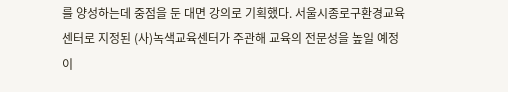를 양성하는데 중점을 둔 대면 강의로 기획했다. 서울시종로구환경교육센터로 지정된 (사)녹색교육센터가 주관해 교육의 전문성을 높일 예정이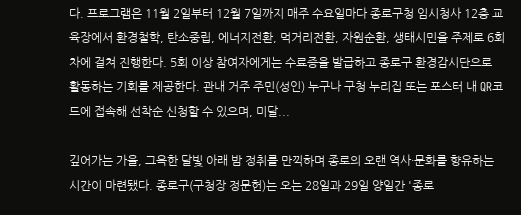다. 프로그램은 11월 2일부터 12월 7일까지 매주 수요일마다 종로구청 임시청사 12층 교육장에서 환경철학, 탄소중립, 에너지전환, 먹거리전환, 자원순환, 생태시민을 주제로 6회 차에 걸쳐 진행한다. 5회 이상 참여자에게는 수료증을 발급하고 종로구 환경감시단으로 활동하는 기회를 제공한다. 관내 거주 주민(성인) 누구나 구청 누리집 또는 포스터 내 QR코드에 접속해 선착순 신청할 수 있으며, 미달...

깊어가는 가을, 그윽한 달빛 아래 밤 정취를 만끽하며 종로의 오랜 역사·문화를 향유하는 시간이 마련됐다. 종로구(구청장 정문헌)는 오는 28일과 29일 양일간 '종로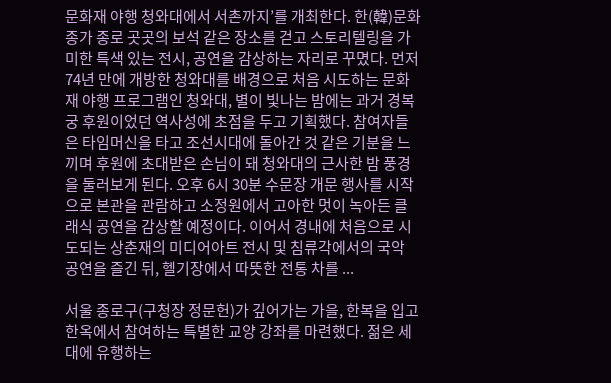문화재 야행 청와대에서 서촌까지’를 개최한다. 한(韓)문화 종가 종로 곳곳의 보석 같은 장소를 걷고 스토리텔링을 가미한 특색 있는 전시, 공연을 감상하는 자리로 꾸몄다. 먼저 74년 만에 개방한 청와대를 배경으로 처음 시도하는 문화재 야행 프로그램인 청와대, 별이 빛나는 밤에는 과거 경복궁 후원이었던 역사성에 초점을 두고 기획했다. 참여자들은 타임머신을 타고 조선시대에 돌아간 것 같은 기분을 느끼며 후원에 초대받은 손님이 돼 청와대의 근사한 밤 풍경을 둘러보게 된다. 오후 6시 30분 수문장 개문 행사를 시작으로 본관을 관람하고 소정원에서 고아한 멋이 녹아든 클래식 공연을 감상할 예정이다. 이어서 경내에 처음으로 시도되는 상춘재의 미디어아트 전시 및 침류각에서의 국악 공연을 즐긴 뒤, 헬기장에서 따뜻한 전통 차를 ...

서울 종로구(구청장 정문헌)가 깊어가는 가을, 한복을 입고 한옥에서 참여하는 특별한 교양 강좌를 마련했다. 젊은 세대에 유행하는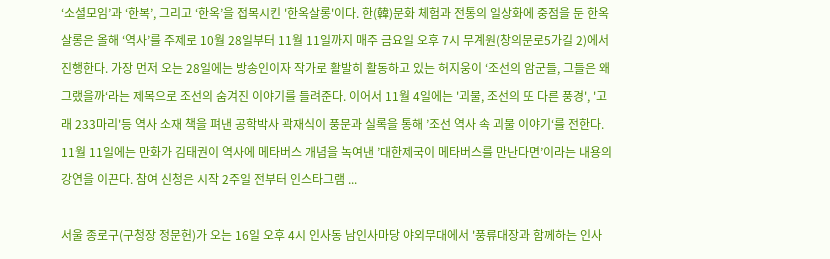‘소셜모임’과 ‘한복’, 그리고 ‘한옥’을 접목시킨 '한옥살롱'이다. 한(韓)문화 체험과 전통의 일상화에 중점을 둔 한옥살롱은 올해 ‘역사’를 주제로 10월 28일부터 11월 11일까지 매주 금요일 오후 7시 무계원(창의문로5가길 2)에서 진행한다. 가장 먼저 오는 28일에는 방송인이자 작가로 활발히 활동하고 있는 허지웅이 ‘조선의 암군들, 그들은 왜 그랬을까‘라는 제목으로 조선의 숨겨진 이야기를 들려준다. 이어서 11월 4일에는 '괴물, 조선의 또 다른 풍경', '고래 233마리'등 역사 소재 책을 펴낸 공학박사 곽재식이 풍문과 실록을 통해 ’조선 역사 속 괴물 이야기‘를 전한다. 11월 11일에는 만화가 김태권이 역사에 메타버스 개념을 녹여낸 ’대한제국이 메타버스를 만난다면’이라는 내용의 강연을 이끈다. 참여 신청은 시작 2주일 전부터 인스타그램 ...

서울 종로구(구청장 정문헌)가 오는 16일 오후 4시 인사동 남인사마당 야외무대에서 '풍류대장과 함께하는 인사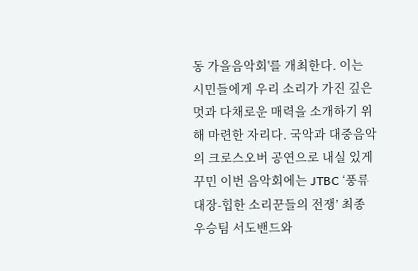동 가을음악회'를 개최한다. 이는 시민들에게 우리 소리가 가진 깊은 멋과 다채로운 매력을 소개하기 위해 마련한 자리다. 국악과 대중음악의 크로스오버 공연으로 내실 있게 꾸민 이번 음악회에는 JTBC ‘풍류대장-힙한 소리꾼들의 전쟁’ 최종 우승팀 서도밴드와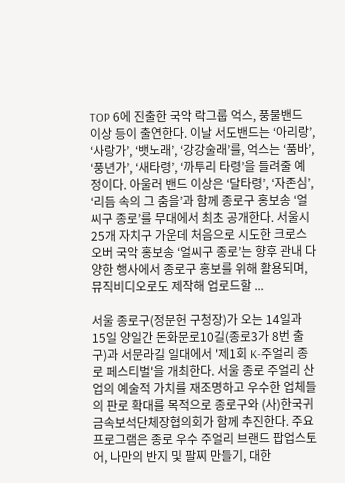TOP 6에 진출한 국악 락그룹 억스, 풍물밴드 이상 등이 출연한다. 이날 서도밴드는 ‘아리랑’, ‘사랑가’, ‘뱃노래’, ‘강강술래’를, 억스는 ‘품바’, ‘풍년가’, ‘새타령’, ‘까투리 타령’을 들려줄 예정이다. 아울러 밴드 이상은 ‘달타령’, ‘자존심’, ‘리듬 속의 그 춤을’과 함께 종로구 홍보송 ‘얼씨구 종로’를 무대에서 최초 공개한다. 서울시 25개 자치구 가운데 처음으로 시도한 크로스오버 국악 홍보송 ‘얼씨구 종로’는 향후 관내 다양한 행사에서 종로구 홍보를 위해 활용되며, 뮤직비디오로도 제작해 업로드할 ...

서울 종로구(정문헌 구청장)가 오는 14일과 15일 양일간 돈화문로10길(종로3가 8번 출구)과 서문라길 일대에서 '제1회 K-주얼리 종로 페스티벌'을 개최한다. 서울 종로 주얼리 산업의 예술적 가치를 재조명하고 우수한 업체들의 판로 확대를 목적으로 종로구와 (사)한국귀금속보석단체장협의회가 함께 추진한다. 주요 프로그램은 종로 우수 주얼리 브랜드 팝업스토어, 나만의 반지 및 팔찌 만들기, 대한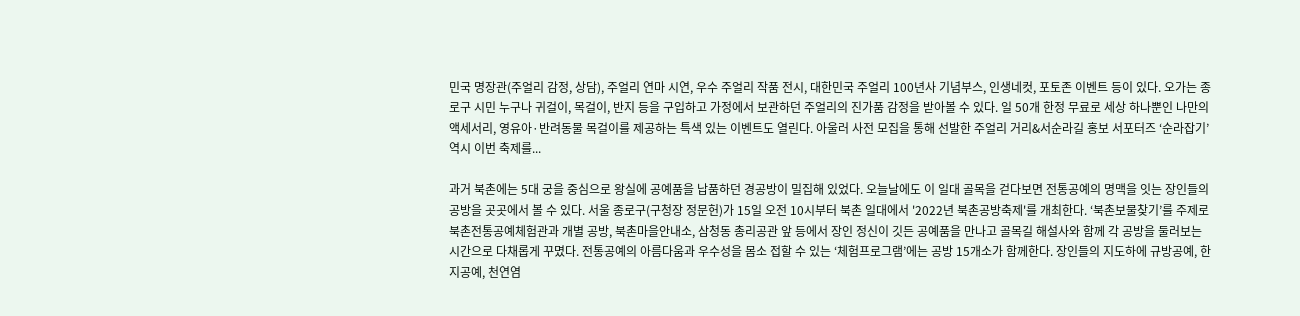민국 명장관(주얼리 감정, 상담), 주얼리 연마 시연, 우수 주얼리 작품 전시, 대한민국 주얼리 100년사 기념부스, 인생네컷, 포토존 이벤트 등이 있다. 오가는 종로구 시민 누구나 귀걸이, 목걸이, 반지 등을 구입하고 가정에서 보관하던 주얼리의 진가품 감정을 받아볼 수 있다. 일 50개 한정 무료로 세상 하나뿐인 나만의 액세서리, 영유아·반려동물 목걸이를 제공하는 특색 있는 이벤트도 열린다. 아울러 사전 모집을 통해 선발한 주얼리 거리&서순라길 홍보 서포터즈 ‘순라잡기’ 역시 이번 축제를...

과거 북촌에는 5대 궁을 중심으로 왕실에 공예품을 납품하던 경공방이 밀집해 있었다. 오늘날에도 이 일대 골목을 걷다보면 전통공예의 명맥을 잇는 장인들의 공방을 곳곳에서 볼 수 있다. 서울 종로구(구청장 정문헌)가 15일 오전 10시부터 북촌 일대에서 '2022년 북촌공방축제'를 개최한다. ‘북촌보물찾기’를 주제로 북촌전통공예체험관과 개별 공방, 북촌마을안내소, 삼청동 총리공관 앞 등에서 장인 정신이 깃든 공예품을 만나고 골목길 해설사와 함께 각 공방을 둘러보는 시간으로 다채롭게 꾸몄다. 전통공예의 아름다움과 우수성을 몸소 접할 수 있는 ‘체험프로그램’에는 공방 15개소가 함께한다. 장인들의 지도하에 규방공예, 한지공예, 천연염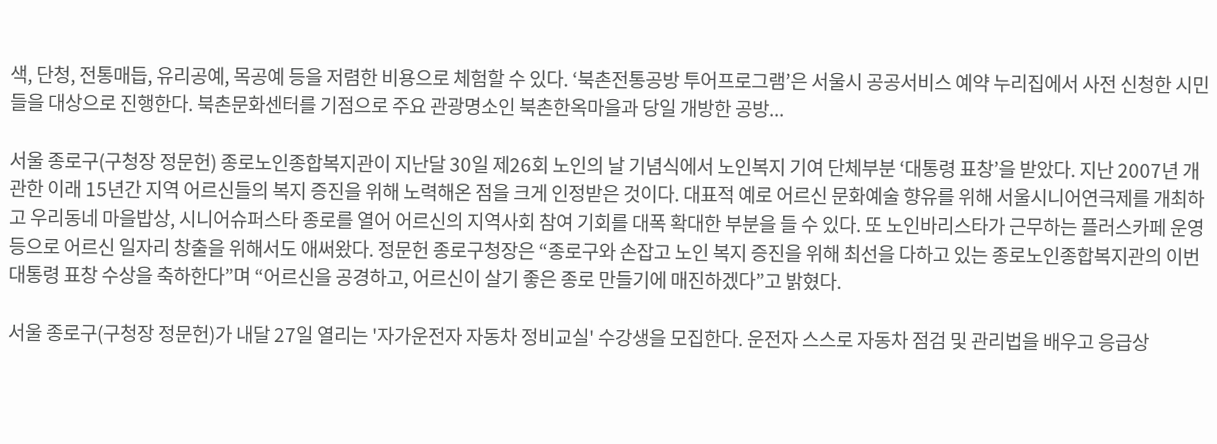색, 단청, 전통매듭, 유리공예, 목공예 등을 저렴한 비용으로 체험할 수 있다. ‘북촌전통공방 투어프로그램’은 서울시 공공서비스 예약 누리집에서 사전 신청한 시민들을 대상으로 진행한다. 북촌문화센터를 기점으로 주요 관광명소인 북촌한옥마을과 당일 개방한 공방...

서울 종로구(구청장 정문헌) 종로노인종합복지관이 지난달 30일 제26회 노인의 날 기념식에서 노인복지 기여 단체부분 ‘대통령 표창’을 받았다. 지난 2007년 개관한 이래 15년간 지역 어르신들의 복지 증진을 위해 노력해온 점을 크게 인정받은 것이다. 대표적 예로 어르신 문화예술 향유를 위해 서울시니어연극제를 개최하고 우리동네 마을밥상, 시니어슈퍼스타 종로를 열어 어르신의 지역사회 참여 기회를 대폭 확대한 부분을 들 수 있다. 또 노인바리스타가 근무하는 플러스카페 운영 등으로 어르신 일자리 창출을 위해서도 애써왔다. 정문헌 종로구청장은 “종로구와 손잡고 노인 복지 증진을 위해 최선을 다하고 있는 종로노인종합복지관의 이번 대통령 표창 수상을 축하한다”며 “어르신을 공경하고, 어르신이 살기 좋은 종로 만들기에 매진하겠다”고 밝혔다.

서울 종로구(구청장 정문헌)가 내달 27일 열리는 '자가운전자 자동차 정비교실' 수강생을 모집한다. 운전자 스스로 자동차 점검 및 관리법을 배우고 응급상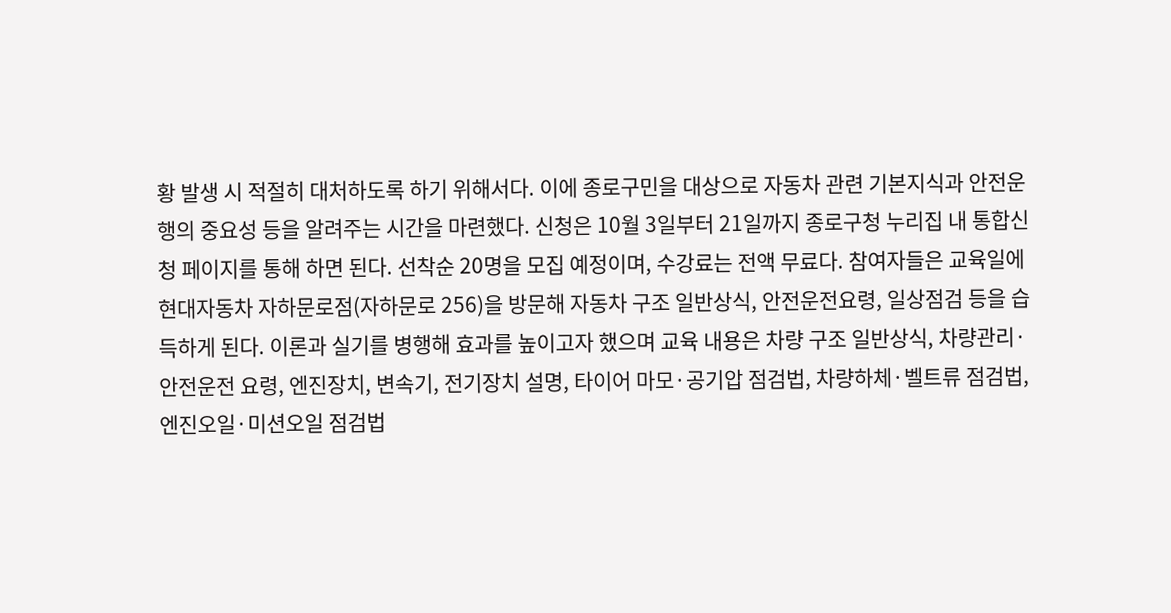황 발생 시 적절히 대처하도록 하기 위해서다. 이에 종로구민을 대상으로 자동차 관련 기본지식과 안전운행의 중요성 등을 알려주는 시간을 마련했다. 신청은 10월 3일부터 21일까지 종로구청 누리집 내 통합신청 페이지를 통해 하면 된다. 선착순 20명을 모집 예정이며, 수강료는 전액 무료다. 참여자들은 교육일에 현대자동차 자하문로점(자하문로 256)을 방문해 자동차 구조 일반상식, 안전운전요령, 일상점검 등을 습득하게 된다. 이론과 실기를 병행해 효과를 높이고자 했으며 교육 내용은 차량 구조 일반상식, 차량관리·안전운전 요령, 엔진장치, 변속기, 전기장치 설명, 타이어 마모·공기압 점검법, 차량하체·벨트류 점검법, 엔진오일·미션오일 점검법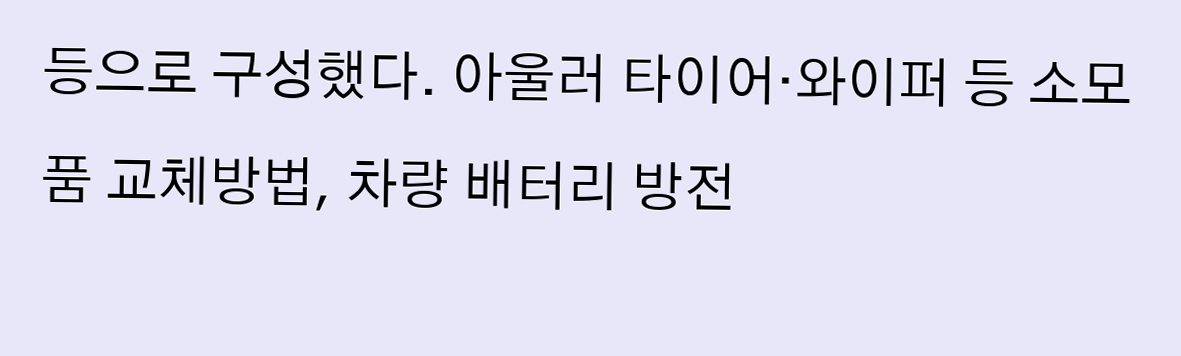등으로 구성했다. 아울러 타이어·와이퍼 등 소모품 교체방법, 차량 배터리 방전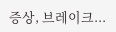증상, 브레이크...